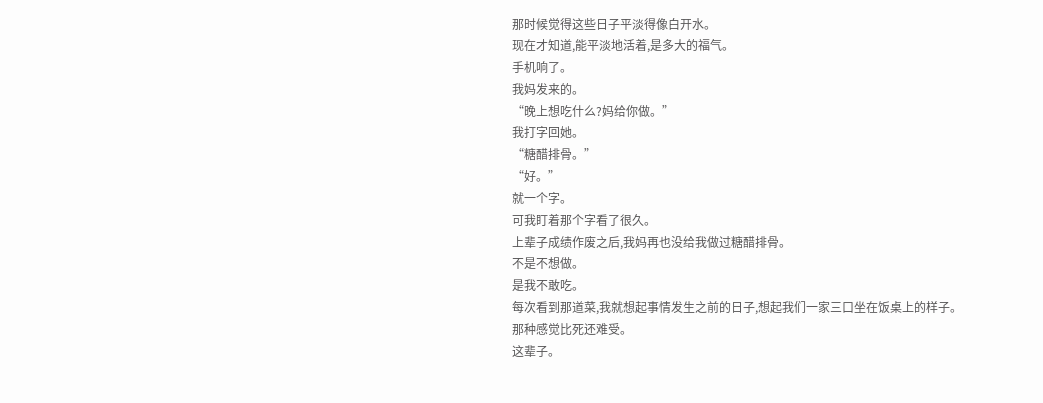那时候觉得这些日子平淡得像白开水。
现在才知道,能平淡地活着,是多大的福气。
手机响了。
我妈发来的。
“晚上想吃什么?妈给你做。”
我打字回她。
“糖醋排骨。”
“好。”
就一个字。
可我盯着那个字看了很久。
上辈子成绩作废之后,我妈再也没给我做过糖醋排骨。
不是不想做。
是我不敢吃。
每次看到那道菜,我就想起事情发生之前的日子,想起我们一家三口坐在饭桌上的样子。
那种感觉比死还难受。
这辈子。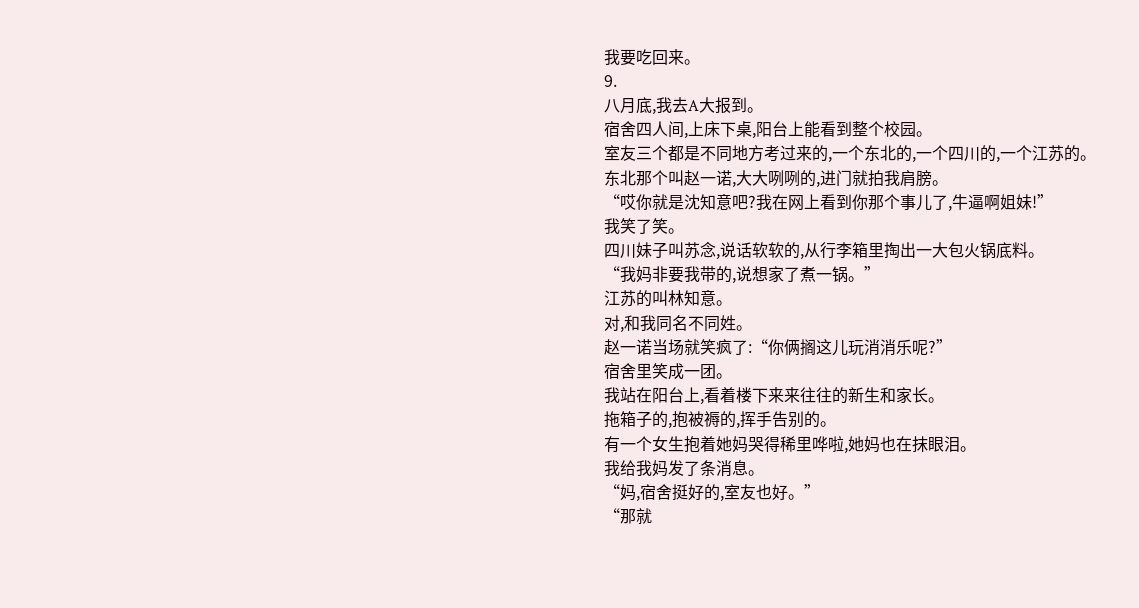我要吃回来。
9.
八月底,我去A大报到。
宿舍四人间,上床下桌,阳台上能看到整个校园。
室友三个都是不同地方考过来的,一个东北的,一个四川的,一个江苏的。
东北那个叫赵一诺,大大咧咧的,进门就拍我肩膀。
“哎你就是沈知意吧?我在网上看到你那个事儿了,牛逼啊姐妹!”
我笑了笑。
四川妹子叫苏念,说话软软的,从行李箱里掏出一大包火锅底料。
“我妈非要我带的,说想家了煮一锅。”
江苏的叫林知意。
对,和我同名不同姓。
赵一诺当场就笑疯了:“你俩搁这儿玩消消乐呢?”
宿舍里笑成一团。
我站在阳台上,看着楼下来来往往的新生和家长。
拖箱子的,抱被褥的,挥手告别的。
有一个女生抱着她妈哭得稀里哗啦,她妈也在抹眼泪。
我给我妈发了条消息。
“妈,宿舍挺好的,室友也好。”
“那就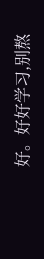好。好好学习,别熬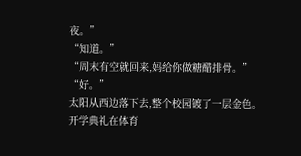夜。”
“知道。”
“周末有空就回来,妈给你做糖醋排骨。”
“好。”
太阳从西边落下去,整个校园镀了一层金色。
开学典礼在体育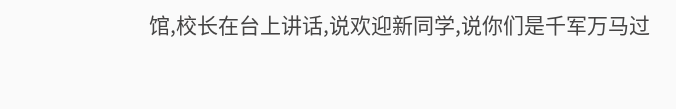馆,校长在台上讲话,说欢迎新同学,说你们是千军万马过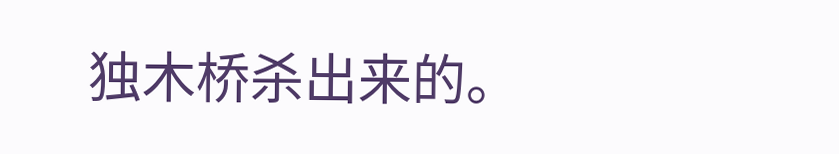独木桥杀出来的。